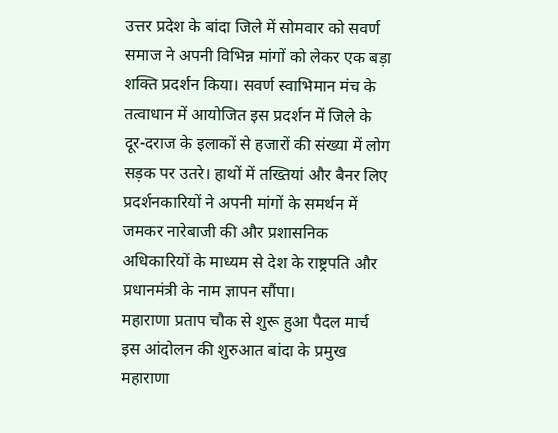उत्तर प्रदेश के बांदा जिले में सोमवार को सवर्ण समाज ने अपनी विभिन्न मांगों को लेकर एक बड़ा शक्ति प्रदर्शन किया। सवर्ण स्वाभिमान मंच के तत्वाधान में आयोजित इस प्रदर्शन में जिले के दूर-दराज के इलाकों से हजारों की संख्या में लोग सड़क पर उतरे। हाथों में तख्तियां और बैनर लिए प्रदर्शनकारियों ने अपनी मांगों के समर्थन में जमकर नारेबाजी की और प्रशासनिक अधिकारियों के माध्यम से देश के राष्ट्रपति और प्रधानमंत्री के नाम ज्ञापन सौंपा।
महाराणा प्रताप चौक से शुरू हुआ पैदल मार्च
इस आंदोलन की शुरुआत बांदा के प्रमुख महाराणा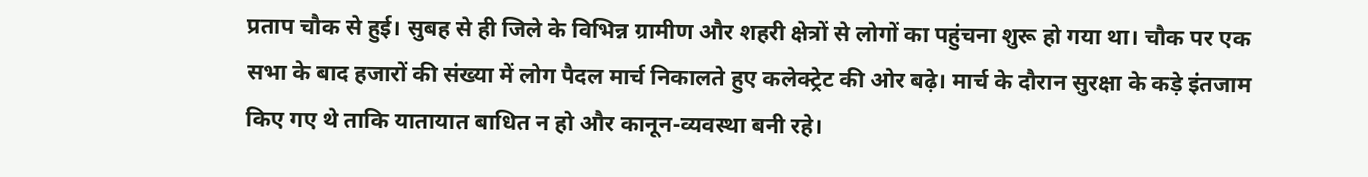प्रताप चौक से हुई। सुबह से ही जिले के विभिन्न ग्रामीण और शहरी क्षेत्रों से लोगों का पहुंचना शुरू हो गया था। चौक पर एक सभा के बाद हजारों की संख्या में लोग पैदल मार्च निकालते हुए कलेक्ट्रेट की ओर बढ़े। मार्च के दौरान सुरक्षा के कड़े इंतजाम किए गए थे ताकि यातायात बाधित न हो और कानून-व्यवस्था बनी रहे।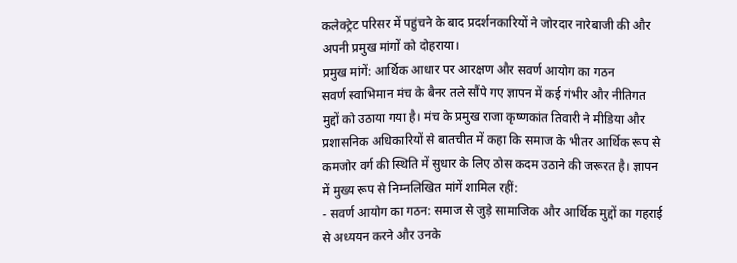कलेक्ट्रेट परिसर में पहुंचने के बाद प्रदर्शनकारियों ने जोरदार नारेबाजी की और अपनी प्रमुख मांगों को दोहराया।
प्रमुख मांगें: आर्थिक आधार पर आरक्षण और सवर्ण आयोग का गठन
सवर्ण स्वाभिमान मंच के बैनर तले सौंपे गए ज्ञापन में कई गंभीर और नीतिगत मुद्दों को उठाया गया है। मंच के प्रमुख राजा कृष्णकांत तिवारी ने मीडिया और प्रशासनिक अधिकारियों से बातचीत में कहा कि समाज के भीतर आर्थिक रूप से कमजोर वर्ग की स्थिति में सुधार के लिए ठोस कदम उठाने की जरूरत है। ज्ञापन में मुख्य रूप से निम्नलिखित मांगें शामिल रहीं:
- सवर्ण आयोग का गठन: समाज से जुड़े सामाजिक और आर्थिक मुद्दों का गहराई से अध्ययन करने और उनके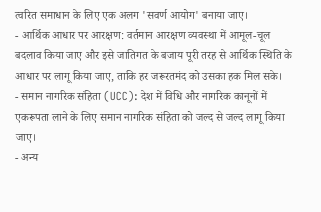त्वरित समाधान के लिए एक अलग 'सवर्ण आयोग' बनाया जाए।
- आर्थिक आधार पर आरक्षण: वर्तमान आरक्षण व्यवस्था में आमूल-चूल बदलाव किया जाए और इसे जातिगत के बजाय पूरी तरह से आर्थिक स्थिति के आधार पर लागू किया जाए, ताकि हर जरूरतमंद को उसका हक मिल सके।
- समान नागरिक संहिता (UCC): देश में विधि और नागरिक कानूनों में एकरूपता लाने के लिए समान नागरिक संहिता को जल्द से जल्द लागू किया जाए।
- अन्य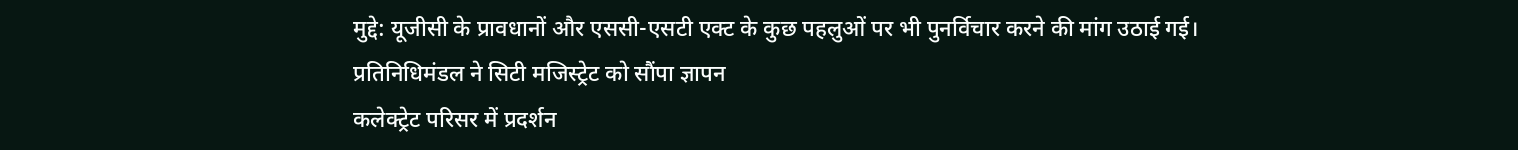मुद्दे: यूजीसी के प्रावधानों और एससी-एसटी एक्ट के कुछ पहलुओं पर भी पुनर्विचार करने की मांग उठाई गई।
प्रतिनिधिमंडल ने सिटी मजिस्ट्रेट को सौंपा ज्ञापन
कलेक्ट्रेट परिसर में प्रदर्शन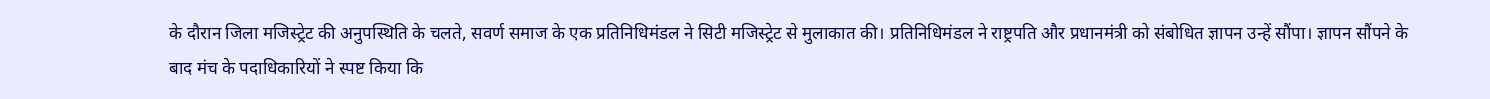के दौरान जिला मजिस्ट्रेट की अनुपस्थिति के चलते, सवर्ण समाज के एक प्रतिनिधिमंडल ने सिटी मजिस्ट्रेट से मुलाकात की। प्रतिनिधिमंडल ने राष्ट्रपति और प्रधानमंत्री को संबोधित ज्ञापन उन्हें सौंपा। ज्ञापन सौंपने के बाद मंच के पदाधिकारियों ने स्पष्ट किया कि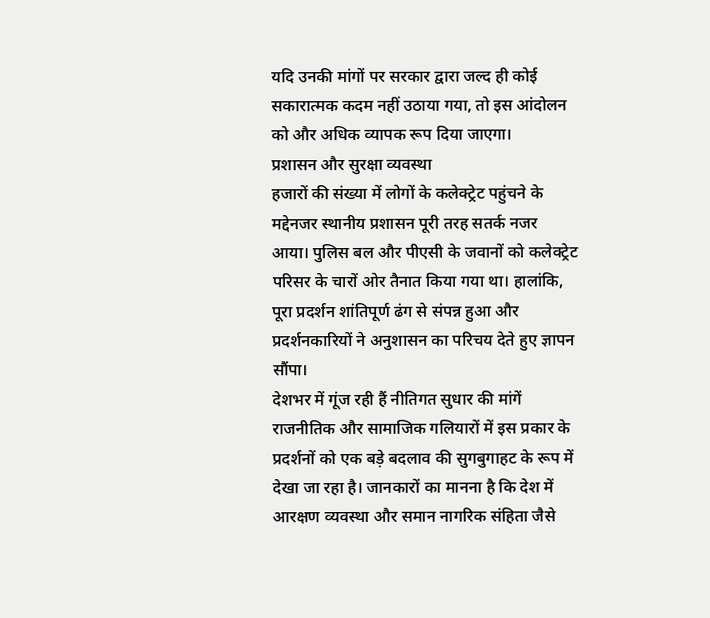यदि उनकी मांगों पर सरकार द्वारा जल्द ही कोई सकारात्मक कदम नहीं उठाया गया, तो इस आंदोलन को और अधिक व्यापक रूप दिया जाएगा।
प्रशासन और सुरक्षा व्यवस्था
हजारों की संख्या में लोगों के कलेक्ट्रेट पहुंचने के मद्देनजर स्थानीय प्रशासन पूरी तरह सतर्क नजर आया। पुलिस बल और पीएसी के जवानों को कलेक्ट्रेट परिसर के चारों ओर तैनात किया गया था। हालांकि, पूरा प्रदर्शन शांतिपूर्ण ढंग से संपन्न हुआ और प्रदर्शनकारियों ने अनुशासन का परिचय देते हुए ज्ञापन सौंपा।
देशभर में गूंज रही हैं नीतिगत सुधार की मांगें
राजनीतिक और सामाजिक गलियारों में इस प्रकार के प्रदर्शनों को एक बड़े बदलाव की सुगबुगाहट के रूप में देखा जा रहा है। जानकारों का मानना है कि देश में आरक्षण व्यवस्था और समान नागरिक संहिता जैसे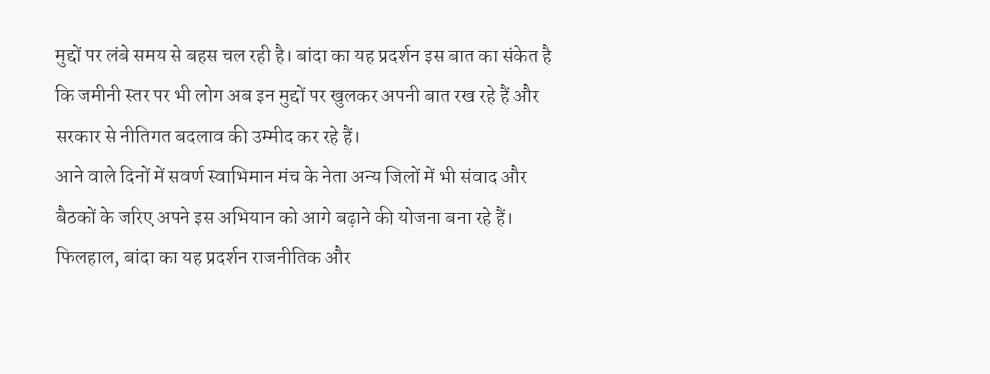मुद्दों पर लंबे समय से बहस चल रही है। बांदा का यह प्रदर्शन इस बात का संकेत है कि जमीनी स्तर पर भी लोग अब इन मुद्दों पर खुलकर अपनी बात रख रहे हैं और सरकार से नीतिगत बदलाव की उम्मीद कर रहे हैं।
आने वाले दिनों में सवर्ण स्वाभिमान मंच के नेता अन्य जिलों में भी संवाद और बैठकों के जरिए अपने इस अभियान को आगे बढ़ाने की योजना बना रहे हैं। फिलहाल, बांदा का यह प्रदर्शन राजनीतिक और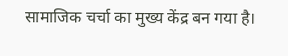सामाजिक चर्चा का मुख्य केंद्र बन गया है।